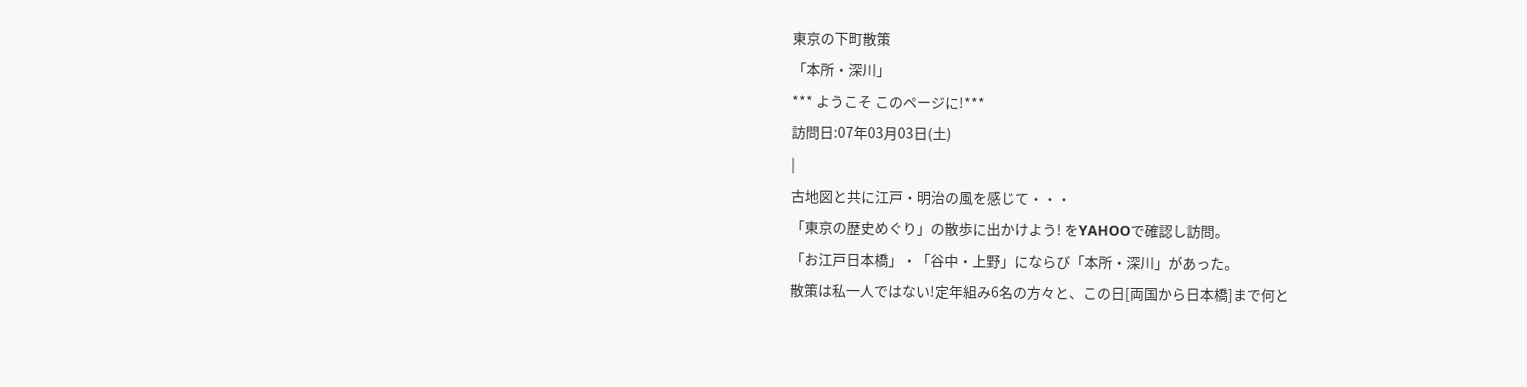東京の下町散策
「本所・深川」
*** ようこそ このページに!***
訪問日:07年03月03日(土)
|
古地図と共に江戸・明治の風を感じて・・・
「東京の歴史めぐり」の散歩に出かけよう! をYAHOOで確認し訪問。
「お江戸日本橋」・「谷中・上野」にならび「本所・深川」があった。
散策は私一人ではない!定年組み6名の方々と、この日[両国から日本橋]まで何と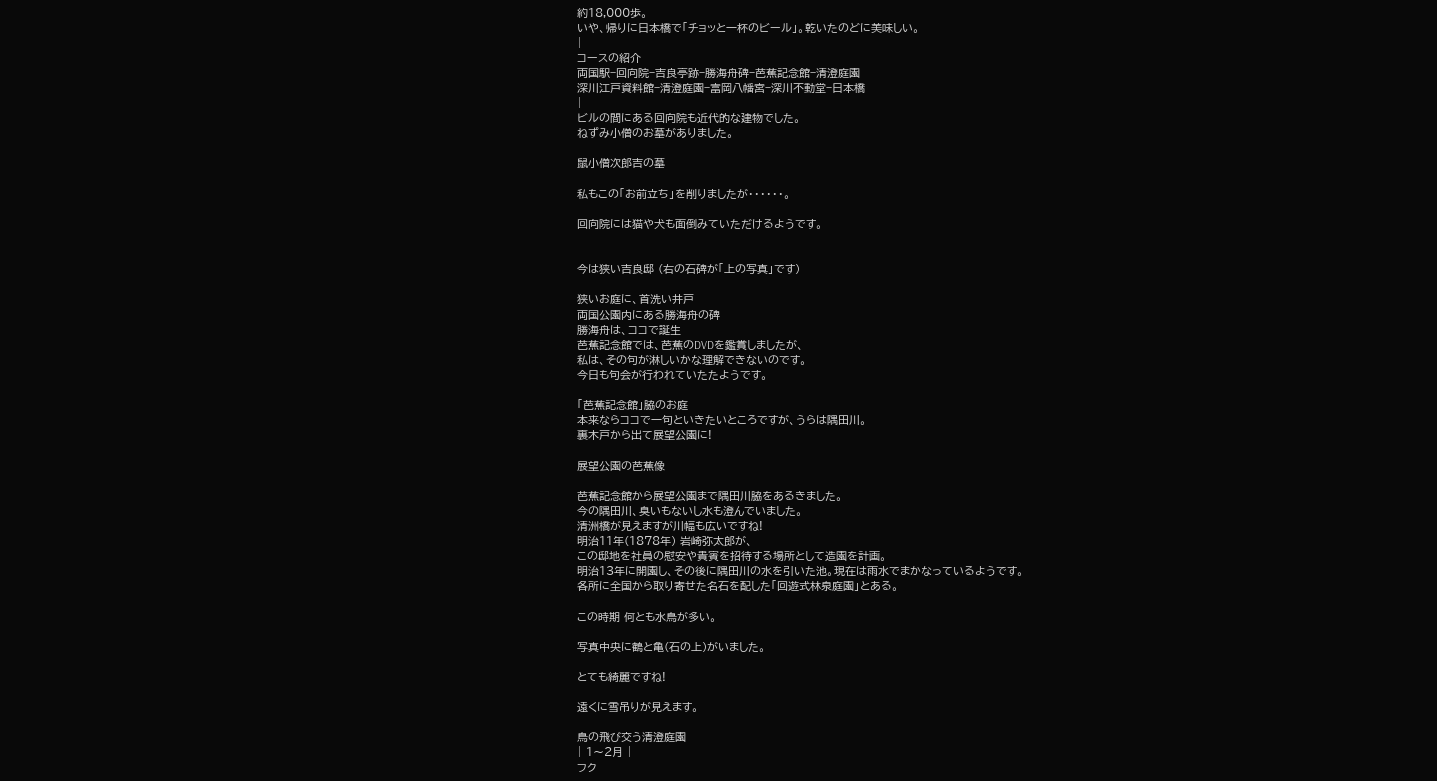約18,000歩。
いや、帰りに日本橋で「チョッと一杯のビール」。乾いたのどに美味しい。
|
コースの紹介
両国駅−回向院−吉良亭跡−勝海舟碑−芭蕉記念館−清澄庭園
深川江戸資料館−清澄庭園−富岡八幡宮−深川不動堂−日本橋
|
ビルの間にある回向院も近代的な建物でした。
ねずみ小僧のお墓がありました。

鼠小僧次郎吉の墓

私もこの「お前立ち」を削りましたが・・・・・・。

回向院には猫や犬も面倒みていただけるようです。


今は狭い吉良邸 (右の石碑が「上の写真」です)

狭いお庭に、首洗い井戸
両国公園内にある勝海舟の碑
勝海舟は、ココで誕生
芭蕉記念館では、芭蕉のDVDを鑑賞しましたが、
私は、その句が淋しいかな理解できないのです。
今日も句会が行われていたたようです。

「芭蕉記念館」脇のお庭
本来ならココで一句といきたいところですが、うらは隅田川。
裏木戸から出て展望公園に!

展望公園の芭蕉像

芭蕉記念館から展望公園まで隅田川脇をあるきました。
今の隅田川、臭いもないし水も澄んでいました。
清洲橋が見えますが川幅も広いですね!
明治11年(1878年) 岩崎弥太郎が、
この邸地を社員の慰安や貴賓を招待する場所として造園を計画。
明治13年に開園し、その後に隅田川の水を引いた池。現在は雨水でまかなっているようです。
各所に全国から取り寄せた名石を配した「回遊式林泉庭園」とある。

この時期 何とも水鳥が多い。

写真中央に鶴と亀(石の上)がいました。

とても綺麗ですね!

遠くに雪吊りが見えます。

鳥の飛び交う清澄庭園
| 1〜2月 |
フク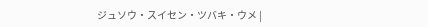ジュソウ・スイセン・ツバキ・ウメ |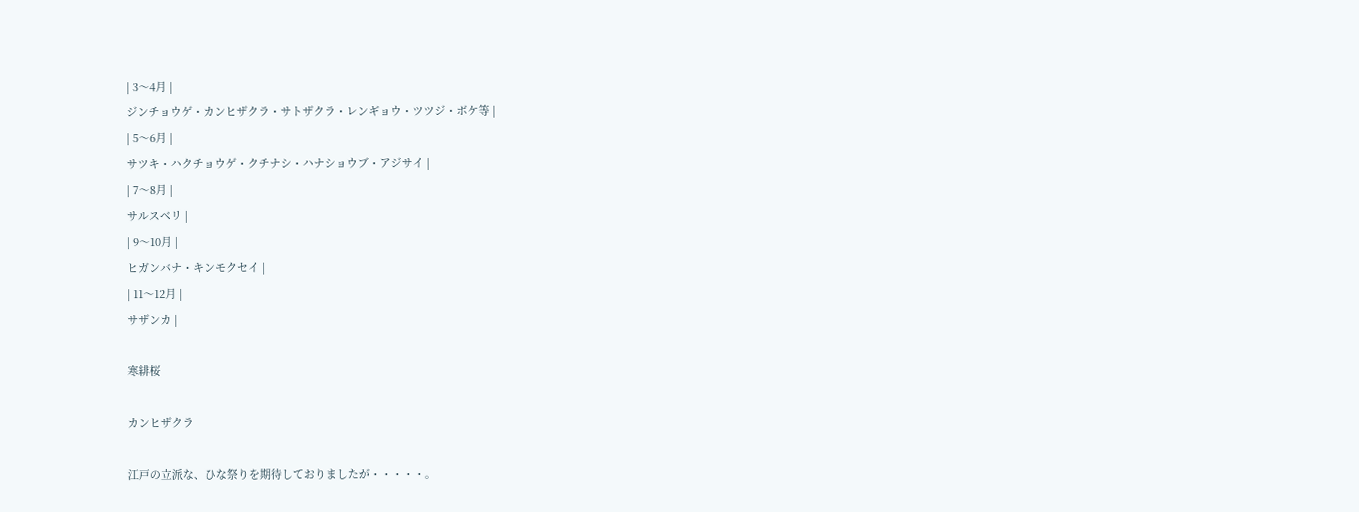| 3〜4月 |
ジンチョウゲ・カンヒザクラ・サトザクラ・レンギョウ・ツツジ・ボケ等 |
| 5〜6月 |
サツキ・ハクチョウゲ・クチナシ・ハナショウブ・アジサイ |
| 7〜8月 |
サルスベリ |
| 9〜10月 |
ヒガンバナ・キンモクセイ |
| 11〜12月 |
サザンカ |

寒緋桜

カンヒザクラ

江戸の立派な、ひな祭りを期待しておりましたが・・・・・。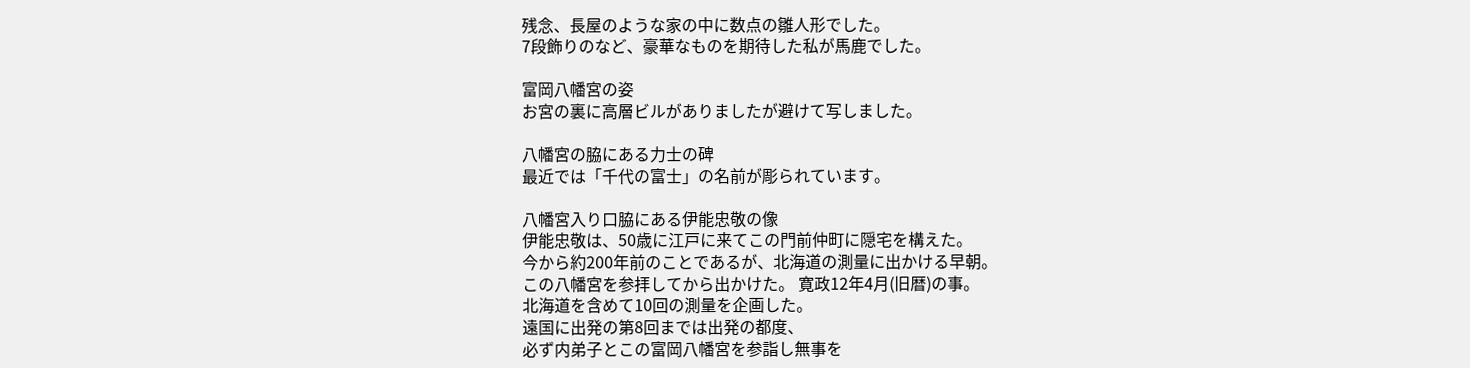残念、長屋のような家の中に数点の雛人形でした。
7段飾りのなど、豪華なものを期待した私が馬鹿でした。

富岡八幡宮の姿
お宮の裏に高層ビルがありましたが避けて写しました。

八幡宮の脇にある力士の碑
最近では「千代の富士」の名前が彫られています。

八幡宮入り口脇にある伊能忠敬の像
伊能忠敬は、50歳に江戸に来てこの門前仲町に隠宅を構えた。
今から約200年前のことであるが、北海道の測量に出かける早朝。
この八幡宮を参拝してから出かけた。 寛政12年4月(旧暦)の事。
北海道を含めて10回の測量を企画した。
遠国に出発の第8回までは出発の都度、
必ず内弟子とこの富岡八幡宮を参詣し無事を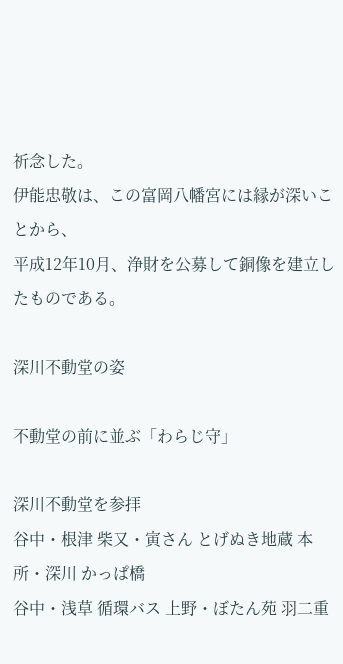祈念した。
伊能忠敬は、この富岡八幡宮には縁が深いことから、
平成12年10月、浄財を公募して銅像を建立したものである。

深川不動堂の姿

不動堂の前に並ぶ「わらじ守」

深川不動堂を参拝
谷中・根津 柴又・寅さん とげぬき地蔵 本所・深川 かっぱ橋
谷中・浅草 循環バス 上野・ぼたん苑 羽二重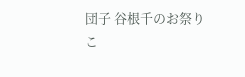団子 谷根千のお祭り
こ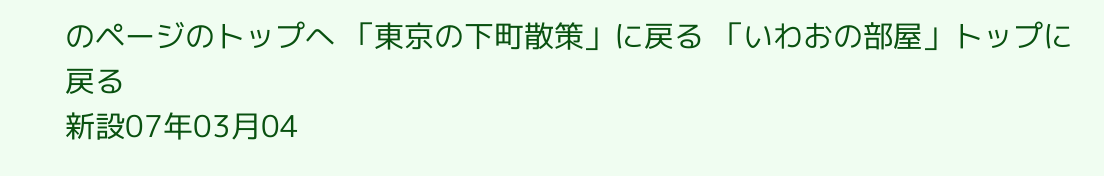のページのトップへ 「東京の下町散策」に戻る 「いわおの部屋」トップに戻る
新設07年03月04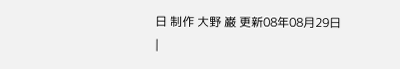日 制作 大野 巌 更新08年08月29日
|